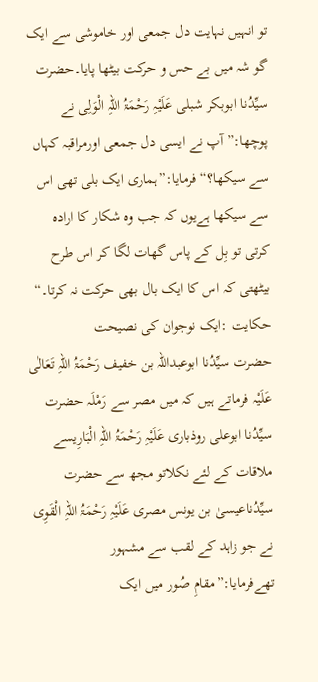تو انہیں نہایت دل جمعی اور خاموشی سے ایک گو شہ میں بے حس و حرکت بیٹھا پایا۔حضرت سیِّدُنا ابوبکر شبلی عَلَیْہِ رَحْمَۃُ اللہِ الْوَلِی نے پوچھا:”آپ نے ایسی دل جمعی اورمراقبہ کہاں سے سیکھا؟“فرمایا:”ہماری ایک بلی تھی اس سے سیکھا ہےیوں کہ جب وہ شکار کا ارادہ کرتی تو بِل کے پاس گھات لگا کر اس طرح بیٹھتی کہ اس کا ایک بال بھی حرکت نہ کرتا۔“
حکایت :ایک نوجوان کی نصیحت
حضرت سیِّدُنا ابوعبداللہ بن خفیف رَحْمَۃُ اللہِ تَعَالٰی عَلَیْہ فرماتے ہیں کہ میں مصر سے رَمْلَہ حضرت سیِّدُنا ابوعلی روذباری عَلَیْہِ رَحْمَۃُ اللہِ الْبَارِیسے ملاقات کے لئے نکلاتو مجھ سے حضرت سیِّدُناعیسیٰ بن یونس مصری عَلَیْہِ رَحْمَۃُ اللہِ الْقَوِی نے جو زاہد کے لقب سے مشہور تھےفرمایا:”مقامِ صُور میں ایک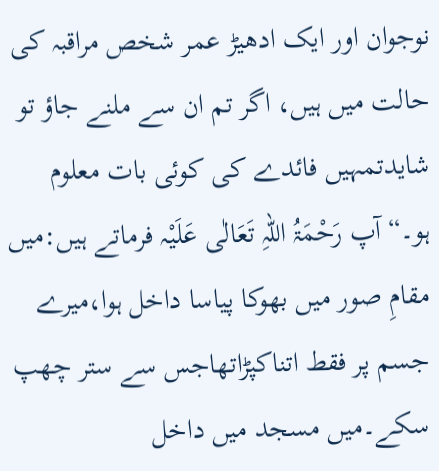نوجوان اور ایک ادھیڑ عمر شخص مراقبہ کی حالت میں ہیں، اگر تم ان سے ملنے جاؤ تو شایدتمہیں فائدے کی کوئی بات معلوم ہو۔“ آپ رَحْمَۃُ اللہِ تَعَالٰی عَلَیْہ فرماتے ہیں:میں مقامِ صور میں بھوکا پیاسا داخل ہوا،میرے جسم پر فقط اتناکپڑاتھاجس سے ستر چھپ سکے۔میں مسجد میں داخل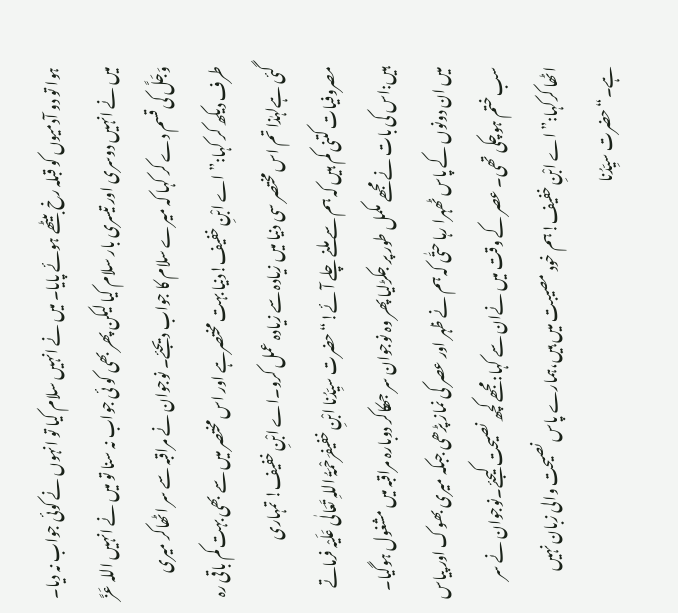ہوا تو دو آدمیوں کو قبلہ رخ بیٹھے ہوئے پایا۔ میں نے انہیں سلام کیا تو انہوں نے کوئی جواب نہ دیا۔ میں نے انہیں دوسری اور تیسری بار سلام کیا لیکن پھر بھی کو ئی جواب نہ سنا تو میں نے انہیں اللہ عَزَّ وَجَلَّ کی قسم دے کر کہا کہ میرے سلام کا جواب دیجئے۔ نوجوان نے مراقبہ سے سر اٹھاکر میری طرف دیکھ کر کہا:”اے ابْنِ خفیف!دنیا بہت مختصرہے اور اس مختصر میں سے بھی بہت کم باقی رہ گئی ہےلہٰذا تم اس مختصر سی دنیا میں زیادہ سے زیادہ عمل کرو۔اے ابْنِ خفیف! تمہاری مصروفیات کتنی کم ہیں کہ ہم سے ملنے چلے آئے!“حضرت سیِّدُنا ابْنِ خفیفرَحْمَۃُ اللہِ تَعَالٰی عَلَیْہ فرماتے ہیں:اس کی بات نے مجھے مکمل طور پر جکڑلیا پھر وہ نوجوان سر جھکاکر دوبارہ مراقبہ میں مشغول ہوگیا۔ میں ان دونوں کے پاس ٹھہرا رہا حتّٰی کہ ہم نے ظہر اور عصر کی نماز پڑھی جبکہ میری بھوک اور پیاس سب ختم ہوچکی تھی۔ عصر کے وقت میں نےان سے کہا:مجھے کچھ نصیحت کیجئے۔نوجوان نے سر اٹھا کرکہا:”اے ابْنِ خفیف!ہم خود مصیبت میں ہیں،ہمارے پاس نصیحت والی زبان نہیں ہے۔“حضرت سیِّدُنا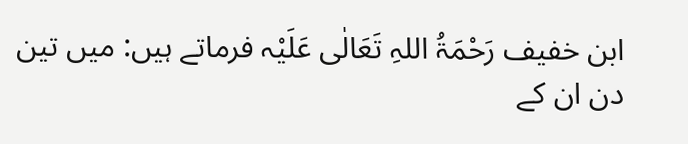ابن خفیف رَحْمَۃُ اللہِ تَعَالٰی عَلَیْہ فرماتے ہیں: میں تین دن ان کے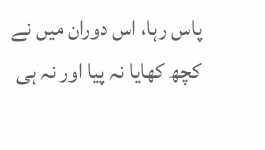پاس رہا، اس دوران میں نے کچھ کھایا نہ پیا اور نہ ہی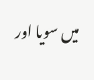میں سویا اور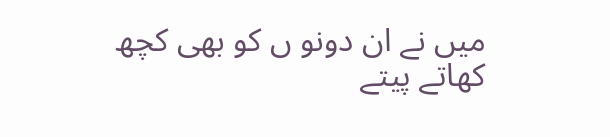میں نے ان دونو ں کو بھی کچھ کھاتے پیتے